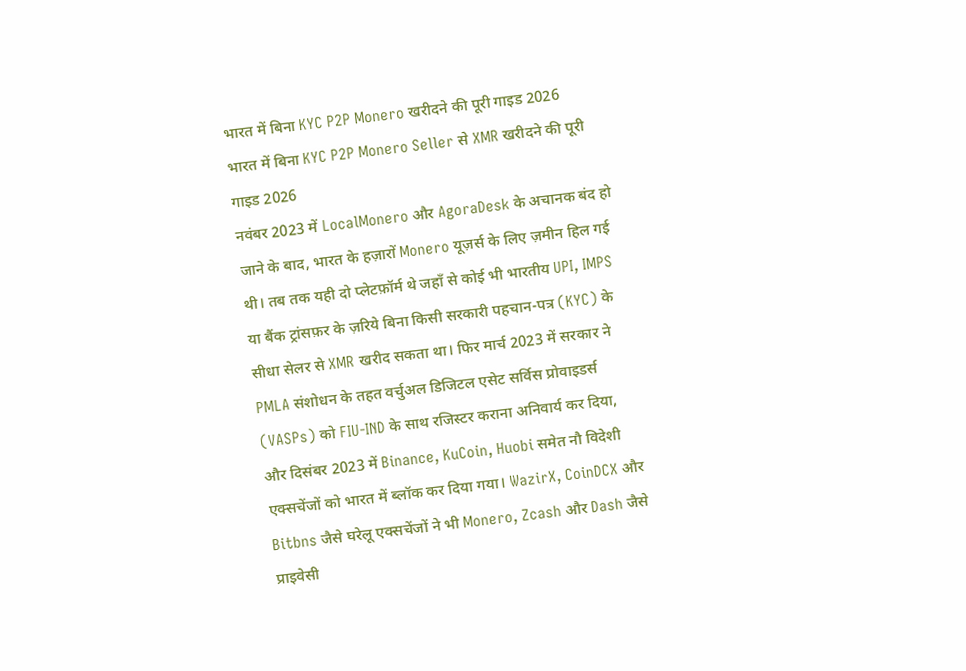भारत में बिना KYC P2P Monero खरीदने की पूरी गाइड 2026
भारत में बिना KYC P2P Monero Seller से XMR खरीदने की पूरी गाइड 2026
नवंबर 2023 में LocalMonero और AgoraDesk के अचानक बंद हो जाने के बाद, भारत के हज़ारों Monero यूज़र्स के लिए ज़मीन हिल गई थी। तब तक यही दो प्लेटफ़ॉर्म थे जहाँ से कोई भी भारतीय UPI, IMPS या बैंक ट्रांसफ़र के ज़रिये बिना किसी सरकारी पहचान-पत्र (KYC) के सीधा सेलर से XMR खरीद सकता था। फिर मार्च 2023 में सरकार ने PMLA संशोधन के तहत वर्चुअल डिजिटल एसेट सर्विस प्रोवाइडर्स (VASPs) को FIU-IND के साथ रजिस्टर कराना अनिवार्य कर दिया, और दिसंबर 2023 में Binance, KuCoin, Huobi समेत नौ विदेशी एक्सचेंजों को भारत में ब्लॉक कर दिया गया। WazirX, CoinDCX और Bitbns जैसे घरेलू एक्सचेंजों ने भी Monero, Zcash और Dash जैसे प्राइवेसी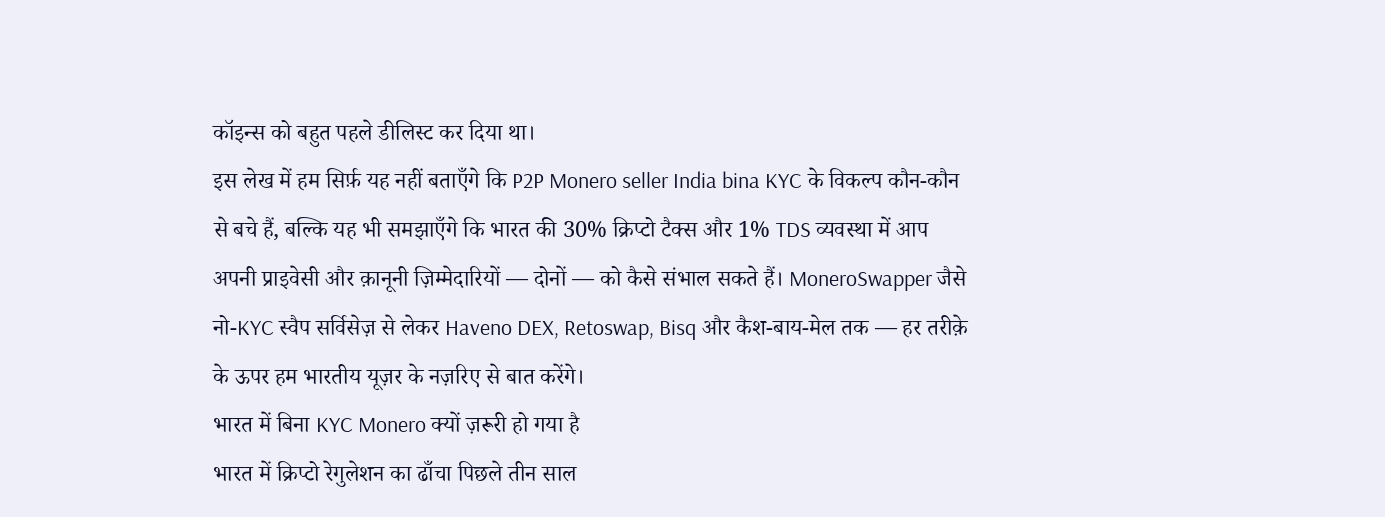कॉइन्स को बहुत पहले डीलिस्ट कर दिया था।
इस लेख में हम सिर्फ़ यह नहीं बताएँगे कि P2P Monero seller India bina KYC के विकल्प कौन-कौन से बचे हैं, बल्कि यह भी समझाएँगे कि भारत की 30% क्रिप्टो टैक्स और 1% TDS व्यवस्था में आप अपनी प्राइवेसी और क़ानूनी ज़िम्मेदारियों — दोनों — को कैसे संभाल सकते हैं। MoneroSwapper जैसे नो-KYC स्वैप सर्विसेज़ से लेकर Haveno DEX, Retoswap, Bisq और कैश-बाय-मेल तक — हर तरीक़े के ऊपर हम भारतीय यूज़र के नज़रिए से बात करेंगे।
भारत में बिना KYC Monero क्यों ज़रूरी हो गया है
भारत में क्रिप्टो रेगुलेशन का ढाँचा पिछले तीन साल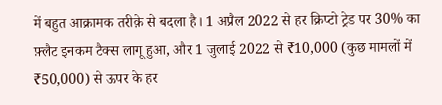में बहुत आक्रामक तरीक़े से बदला है। 1 अप्रैल 2022 से हर क्रिप्टो ट्रेड पर 30% का फ़्लैट इनकम टैक्स लागू हुआ, और 1 जुलाई 2022 से ₹10,000 (कुछ मामलों में ₹50,000) से ऊपर के हर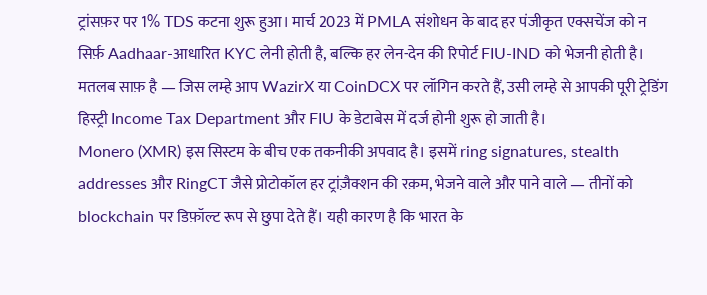ट्रांसफ़र पर 1% TDS कटना शुरू हुआ। मार्च 2023 में PMLA संशोधन के बाद हर पंजीकृत एक्सचेंज को न सिर्फ़ Aadhaar-आधारित KYC लेनी होती है, बल्कि हर लेन-देन की रिपोर्ट FIU-IND को भेजनी होती है। मतलब साफ़ है — जिस लम्हे आप WazirX या CoinDCX पर लॉगिन करते हैं, उसी लम्हे से आपकी पूरी ट्रेडिंग हिस्ट्री Income Tax Department और FIU के डेटाबेस में दर्ज होनी शुरू हो जाती है।
Monero (XMR) इस सिस्टम के बीच एक तकनीकी अपवाद है। इसमें ring signatures, stealth addresses और RingCT जैसे प्रोटोकॉल हर ट्रांज़ैक्शन की रक़म, भेजने वाले और पाने वाले — तीनों को blockchain पर डिफ़ॉल्ट रूप से छुपा देते हैं। यही कारण है कि भारत के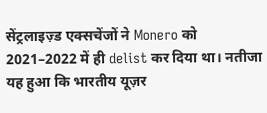सेंट्रलाइज़्ड एक्सचेंजों ने Monero को 2021–2022 में ही delist कर दिया था। नतीजा यह हुआ कि भारतीय यूज़र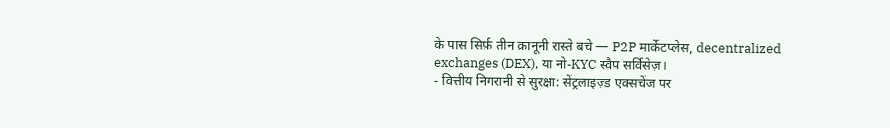के पास सिर्फ़ तीन क़ानूनी रास्ते बचे — P2P मार्केटप्लेस, decentralized exchanges (DEX), या नो-KYC स्वैप सर्विसेज़।
- वित्तीय निगरानी से सुरक्षा: सेंट्रलाइज़्ड एक्सचेंज पर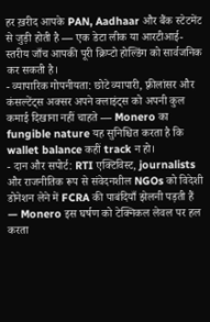हर ख़रीद आपके PAN, Aadhaar और बैंक स्टेटमेंट से जुड़ी होती है — एक डेटा लीक या आरटीआई-स्तरीय जाँच आपकी पूरी क्रिप्टो होल्डिंग को सार्वजनिक कर सकती है।
- व्यापारिक गोपनीयता: छोटे व्यापारी, फ़्रीलांसर और कंसल्टेंट्स अक्सर अपने क्लाइंट्स को अपनी कुल कमाई दिखाना नहीं चाहते — Monero का fungible nature यह सुनिश्चित करता है कि wallet balance कहीं track न हो।
- दान और सपोर्ट: RTI एक्टिविस्ट, journalists और राजनीतिक रूप से संवेदनशील NGOs को विदेशी डोनेशन लेने में FCRA की पाबंदियाँ झेलनी पड़ती हैं — Monero इस घर्षण को टेक्निकल लेवल पर हल करता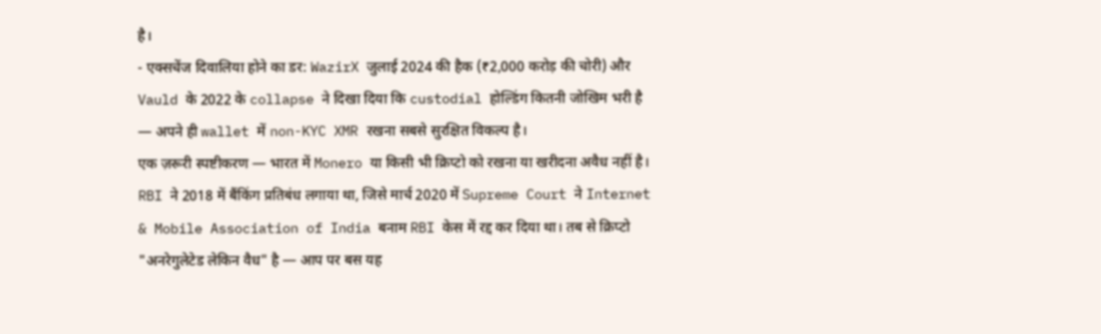है।
- एक्सचेंज दिवालिया होने का डर: WazirX जुलाई 2024 की हैक (₹2,000 करोड़ की चोरी) और Vauld के 2022 के collapse ने दिखा दिया कि custodial होल्डिंग कितनी जोखिम भरी है — अपने ही wallet में non-KYC XMR रखना सबसे सुरक्षित विकल्प है।
एक ज़रूरी स्पष्टीकरण — भारत में Monero या किसी भी क्रिप्टो को रखना या खरीदना अवैध नहीं है। RBI ने 2018 में बैंकिंग प्रतिबंध लगाया था, जिसे मार्च 2020 में Supreme Court ने Internet & Mobile Association of India बनाम RBI केस में रद्द कर दिया था। तब से क्रिप्टो "अनरेगुलेटेड लेकिन वैध" है — आप पर बस यह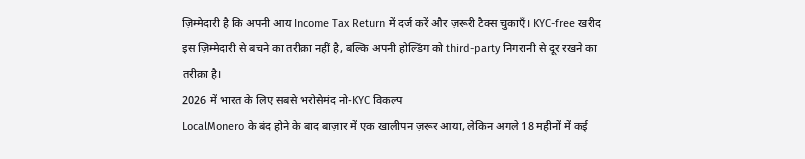ज़िम्मेदारी है कि अपनी आय Income Tax Return में दर्ज करें और ज़रूरी टैक्स चुकाएँ। KYC-free खरीद इस ज़िम्मेदारी से बचने का तरीक़ा नहीं है, बल्कि अपनी होल्डिंग को third-party निगरानी से दूर रखने का तरीक़ा है।
2026 में भारत के लिए सबसे भरोसेमंद नो-KYC विकल्प
LocalMonero के बंद होने के बाद बाज़ार में एक खालीपन ज़रूर आया, लेकिन अगले 18 महीनों में कई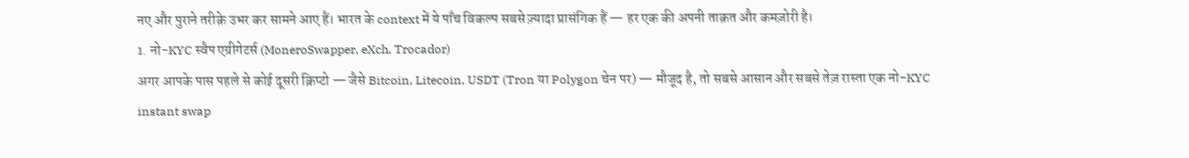नए और पुराने तरीक़े उभर कर सामने आए हैं। भारत के context में ये पाँच विकल्प सबसे ज़्यादा प्रासंगिक हैं — हर एक की अपनी ताक़त और कमज़ोरी है।
1. नो-KYC स्वैप एग्रीगेटर्स (MoneroSwapper, eXch, Trocador)
अगर आपके पास पहले से कोई दूसरी क्रिप्टो — जैसे Bitcoin, Litecoin, USDT (Tron या Polygon चेन पर) — मौजूद है, तो सबसे आसान और सबसे तेज़ रास्ता एक नो-KYC instant swap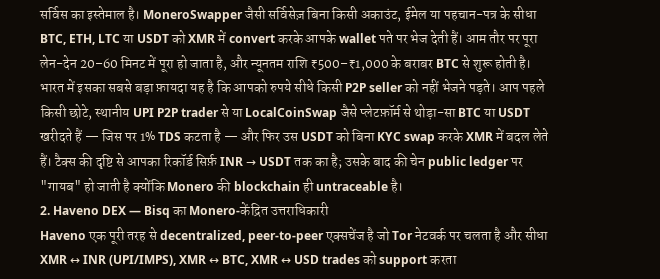सर्विस का इस्तेमाल है। MoneroSwapper जैसी सर्विसेज़ बिना किसी अकाउंट, ईमेल या पहचान-पत्र के सीधा BTC, ETH, LTC या USDT को XMR में convert करके आपके wallet पते पर भेज देती हैं। आम तौर पर पूरा लेन-देन 20–60 मिनट में पूरा हो जाता है, और न्यूनतम राशि ₹500–₹1,000 के बराबर BTC से शुरू होती है।
भारत में इसका सबसे बड़ा फ़ायदा यह है कि आपको रुपये सीधे किसी P2P seller को नहीं भेजने पड़ते। आप पहले किसी छोटे, स्थानीय UPI P2P trader से या LocalCoinSwap जैसे प्लेटफ़ॉर्म से थोड़ा-सा BTC या USDT खरीदते हैं — जिस पर 1% TDS कटता है — और फिर उस USDT को बिना KYC swap करके XMR में बदल लेते हैं। टैक्स की दृष्टि से आपका रिकॉर्ड सिर्फ़ INR → USDT तक का है; उसके बाद की चेन public ledger पर "गायब" हो जाती है क्योंकि Monero की blockchain ही untraceable है।
2. Haveno DEX — Bisq का Monero-केंद्रित उत्तराधिकारी
Haveno एक पूरी तरह से decentralized, peer-to-peer एक्सचेंज है जो Tor नेटवर्क पर चलता है और सीधा XMR ↔ INR (UPI/IMPS), XMR ↔ BTC, XMR ↔ USD trades को support करता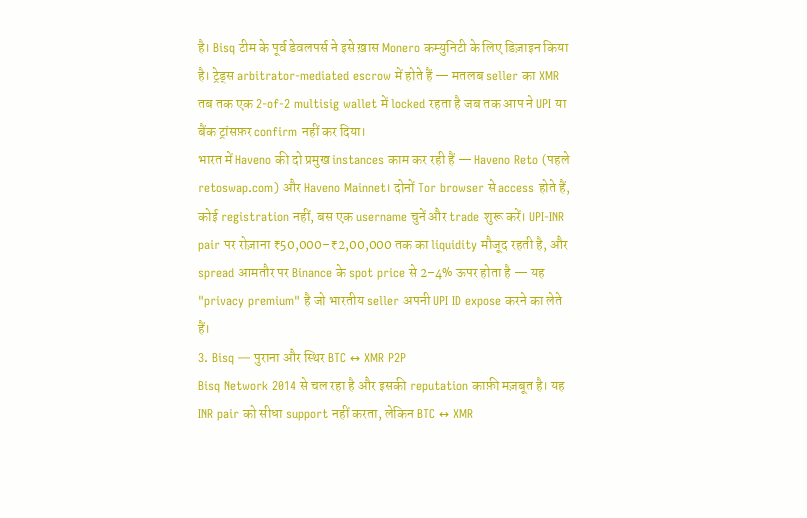है। Bisq टीम के पूर्व डेवलपर्स ने इसे ख़ास Monero कम्युनिटी के लिए डिज़ाइन किया है। ट्रेड्स arbitrator-mediated escrow में होते हैं — मतलब seller का XMR तब तक एक 2-of-2 multisig wallet में locked रहता है जब तक आप ने UPI या बैंक ट्रांसफ़र confirm नहीं कर दिया।
भारत में Haveno की दो प्रमुख instances काम कर रही हैं — Haveno Reto (पहले retoswap.com) और Haveno Mainnet। दोनों Tor browser से access होते हैं, कोई registration नहीं, बस एक username चुनें और trade शुरू करें। UPI-INR pair पर रोज़ाना ₹50,000–₹2,00,000 तक का liquidity मौजूद रहती है, और spread आमतौर पर Binance के spot price से 2–4% ऊपर होता है — यह "privacy premium" है जो भारतीय seller अपनी UPI ID expose करने का लेते हैं।
3. Bisq — पुराना और स्थिर BTC ↔ XMR P2P
Bisq Network 2014 से चल रहा है और इसकी reputation काफ़ी मज़बूत है। यह INR pair को सीधा support नहीं करता, लेकिन BTC ↔ XMR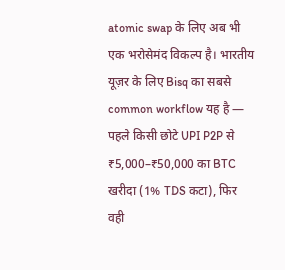atomic swap के लिए अब भी एक भरोसेमंद विकल्प है। भारतीय यूज़र के लिए Bisq का सबसे common workflow यह है — पहले किसी छोटे UPI P2P से ₹5,000–₹50,000 का BTC खरीदा (1% TDS कटा), फिर वही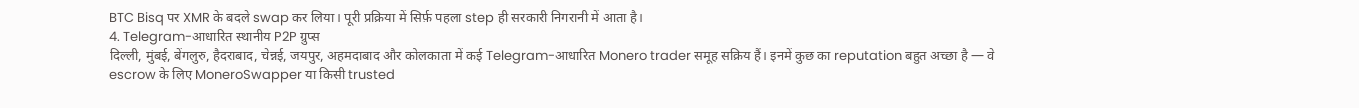BTC Bisq पर XMR के बदले swap कर लिया। पूरी प्रक्रिया में सिर्फ़ पहला step ही सरकारी निगरानी में आता है।
4. Telegram-आधारित स्थानीय P2P ग्रुप्स
दिल्ली, मुंबई, बेंगलुरु, हैदराबाद, चेन्नई, जयपुर, अहमदाबाद और कोलकाता में कई Telegram-आधारित Monero trader समूह सक्रिय हैं। इनमें कुछ का reputation बहुत अच्छा है — वे escrow के लिए MoneroSwapper या किसी trusted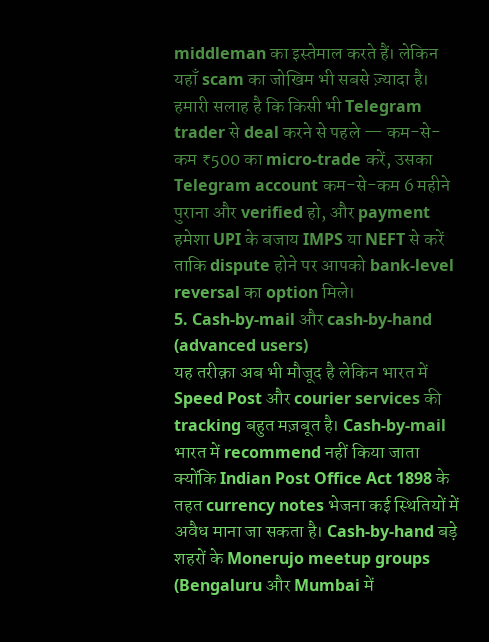middleman का इस्तेमाल करते हैं। लेकिन यहाँ scam का जोखिम भी सबसे ज़्यादा है। हमारी सलाह है कि किसी भी Telegram trader से deal करने से पहले — कम-से-कम ₹500 का micro-trade करें, उसका Telegram account कम-से-कम 6 महीने पुराना और verified हो, और payment हमेशा UPI के बजाय IMPS या NEFT से करें ताकि dispute होने पर आपको bank-level reversal का option मिले।
5. Cash-by-mail और cash-by-hand (advanced users)
यह तरीक़ा अब भी मौजूद है लेकिन भारत में Speed Post और courier services की tracking बहुत मज़बूत है। Cash-by-mail भारत में recommend नहीं किया जाता क्योंकि Indian Post Office Act 1898 के तहत currency notes भेजना कई स्थितियों में अवैध माना जा सकता है। Cash-by-hand बड़े शहरों के Monerujo meetup groups (Bengaluru और Mumbai में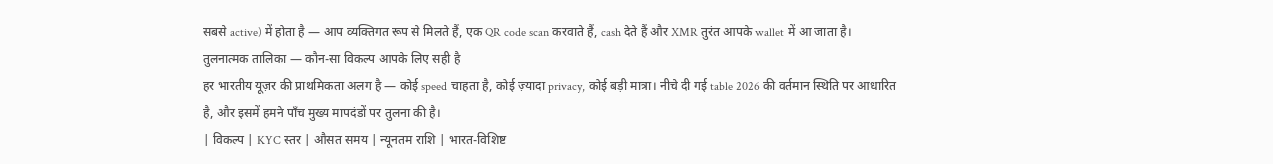सबसे active) में होता है — आप व्यक्तिगत रूप से मिलते हैं, एक QR code scan करवाते हैं, cash देते हैं और XMR तुरंत आपके wallet में आ जाता है।
तुलनात्मक तालिका — कौन-सा विकल्प आपके लिए सही है
हर भारतीय यूज़र की प्राथमिकता अलग है — कोई speed चाहता है, कोई ज़्यादा privacy, कोई बड़ी मात्रा। नीचे दी गई table 2026 की वर्तमान स्थिति पर आधारित है, और इसमें हमने पाँच मुख्य मापदंडों पर तुलना की है।
| विकल्प | KYC स्तर | औसत समय | न्यूनतम राशि | भारत-विशिष्ट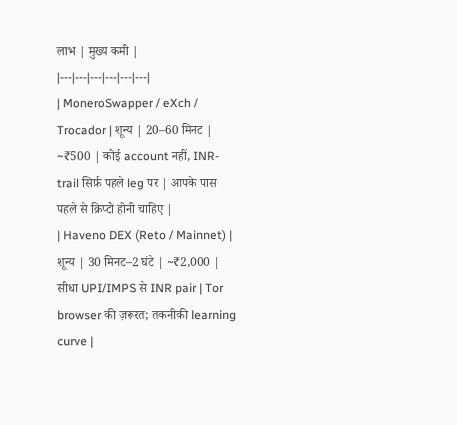लाभ | मुख्य कमी |
|---|---|---|---|---|---|
| MoneroSwapper / eXch / Trocador | शून्य | 20–60 मिनट | ~₹500 | कोई account नहीं, INR-trail सिर्फ़ पहले leg पर | आपके पास पहले से क्रिप्टो होनी चाहिए |
| Haveno DEX (Reto / Mainnet) | शून्य | 30 मिनट–2 घंटे | ~₹2,000 | सीधा UPI/IMPS से INR pair | Tor browser की ज़रूरत; तकनीकी learning curve |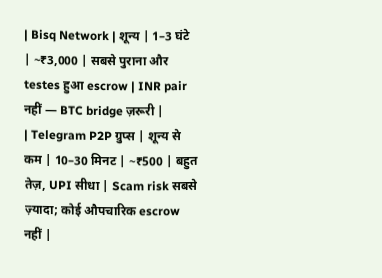| Bisq Network | शून्य | 1–3 घंटे | ~₹3,000 | सबसे पुराना और testes हुआ escrow | INR pair नहीं — BTC bridge ज़रूरी |
| Telegram P2P ग्रुप्स | शून्य से कम | 10–30 मिनट | ~₹500 | बहुत तेज़, UPI सीधा | Scam risk सबसे ज़्यादा; कोई औपचारिक escrow नहीं |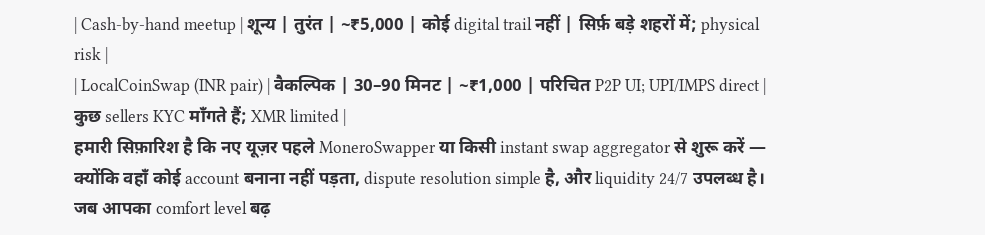| Cash-by-hand meetup | शून्य | तुरंत | ~₹5,000 | कोई digital trail नहीं | सिर्फ़ बड़े शहरों में; physical risk |
| LocalCoinSwap (INR pair) | वैकल्पिक | 30–90 मिनट | ~₹1,000 | परिचित P2P UI; UPI/IMPS direct | कुछ sellers KYC माँगते हैं; XMR limited |
हमारी सिफ़ारिश है कि नए यूज़र पहले MoneroSwapper या किसी instant swap aggregator से शुरू करें — क्योंकि वहाँ कोई account बनाना नहीं पड़ता, dispute resolution simple है, और liquidity 24/7 उपलब्ध है। जब आपका comfort level बढ़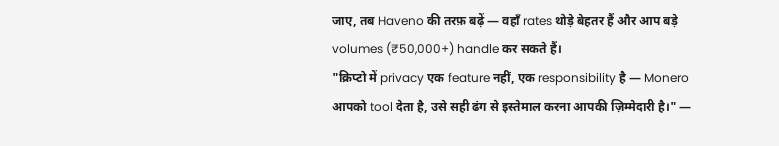जाए, तब Haveno की तरफ़ बढ़ें — वहाँ rates थोड़े बेहतर हैं और आप बड़े volumes (₹50,000+) handle कर सकते हैं।
"क्रिप्टो में privacy एक feature नहीं, एक responsibility है — Monero आपको tool देता है, उसे सही ढंग से इस्तेमाल करना आपकी ज़िम्मेदारी है।" —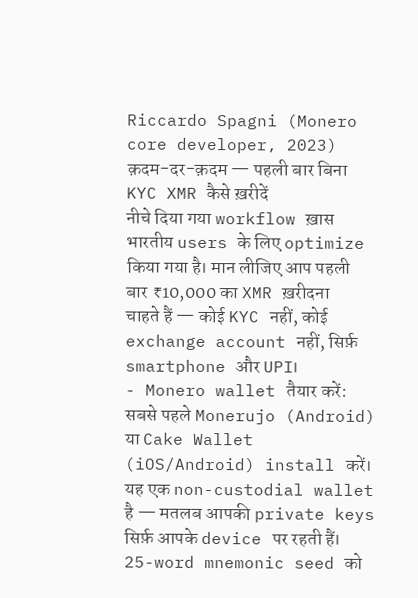Riccardo Spagni (Monero core developer, 2023)
क़दम-दर-क़दम — पहली बार बिना KYC XMR कैसे ख़रीदें
नीचे दिया गया workflow ख़ास भारतीय users के लिए optimize किया गया है। मान लीजिए आप पहली बार ₹10,000 का XMR ख़रीदना चाहते हैं — कोई KYC नहीं, कोई exchange account नहीं, सिर्फ़ smartphone और UPI।
- Monero wallet तैयार करें: सबसे पहले Monerujo (Android) या Cake Wallet (iOS/Android) install करें। यह एक non-custodial wallet है — मतलब आपकी private keys सिर्फ़ आपके device पर रहती हैं। 25-word mnemonic seed को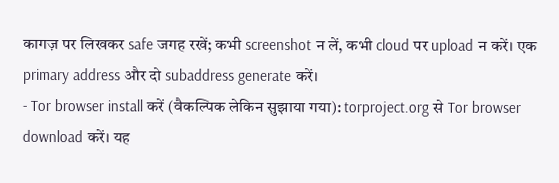कागज़ पर लिखकर safe जगह रखें; कभी screenshot न लें, कभी cloud पर upload न करें। एक primary address और दो subaddress generate करें।
- Tor browser install करें (वैकल्पिक लेकिन सुझाया गया): torproject.org से Tor browser download करें। यह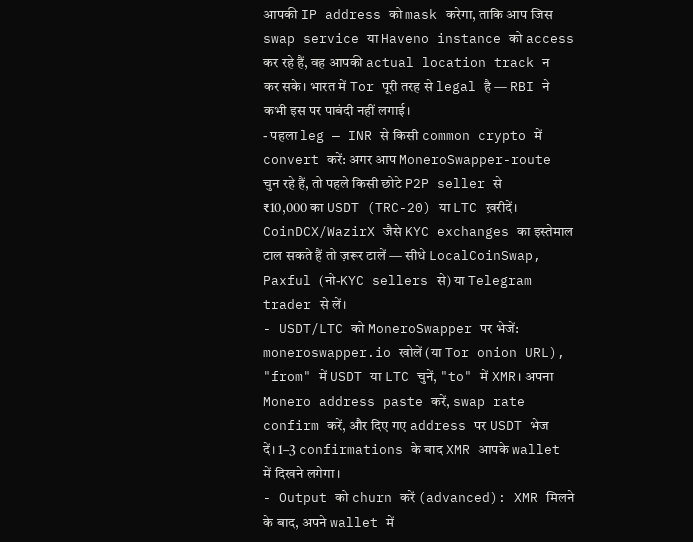आपकी IP address को mask करेगा, ताकि आप जिस swap service या Haveno instance को access कर रहे हैं, वह आपकी actual location track न कर सके। भारत में Tor पूरी तरह से legal है — RBI ने कभी इस पर पाबंदी नहीं लगाई।
- पहला leg — INR से किसी common crypto में convert करें: अगर आप MoneroSwapper-route चुन रहे हैं, तो पहले किसी छोटे P2P seller से ₹10,000 का USDT (TRC-20) या LTC ख़रीदें। CoinDCX/WazirX जैसे KYC exchanges का इस्तेमाल टाल सकते हैं तो ज़रूर टालें — सीधे LocalCoinSwap, Paxful (नो-KYC sellers से) या Telegram trader से लें।
- USDT/LTC को MoneroSwapper पर भेजें: moneroswapper.io खोलें (या Tor onion URL), "from" में USDT या LTC चुनें, "to" में XMR। अपना Monero address paste करें, swap rate confirm करें, और दिए गए address पर USDT भेज दें। 1–3 confirmations के बाद XMR आपके wallet में दिखने लगेगा।
- Output को churn करें (advanced): XMR मिलने के बाद, अपने wallet में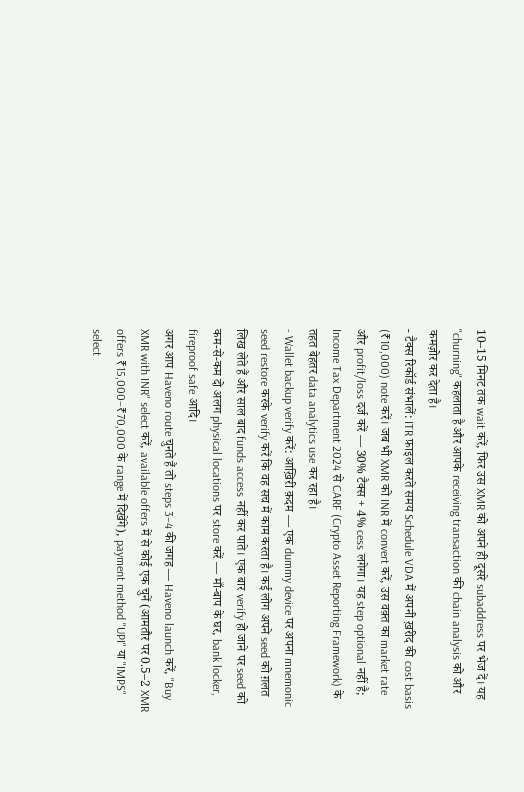10–15 मिनट तक wait करें, फिर उस XMR को अपने ही दूसरे subaddress पर भेज दें। यह "churning" कहलाता है और आपके receiving transaction की chain analysis को और कमज़ोर कर देता है।
- टैक्स रिकॉर्ड संभालें: ITR फ़ाइल करते समय Schedule VDA में अपनी ख़रीद की cost basis (₹10,000) note करें। जब भी XMR को INR में convert करें, उस वक़्त का market rate और profit/loss दर्ज करें — 30% टैक्स + 4% cess लगेगा। यह step optional नहीं है; Income Tax Department 2024 से CARF (Crypto Asset Reporting Framework) के तहत बेहतर data analytics use कर रहा है।
- Wallet backup verify करें: आख़िरी क़दम — एक dummy device पर अपना mnemonic seed restore करके verify करें कि वह सच में काम करता है। कई लोग अपने seed को ग़लत लिख लेते हैं और साल बाद funds access नहीं कर पाते। एक बार verify हो जाने पर seed को कम-से-कम दो अलग physical locations पर store करें — माँ-बाप के घर, bank locker, fireproof safe आदि।
अगर आप Haveno route चुनते हैं तो steps 3–4 की जगह — Haveno launch करें, "Buy XMR with INR" select करें, available offers में से कोई एक चुनें (आमतौर पर 0.5–2 XMR offers ₹15,000–₹70,000 के range में दिखेंगे), payment method "UPI" या "IMPS" select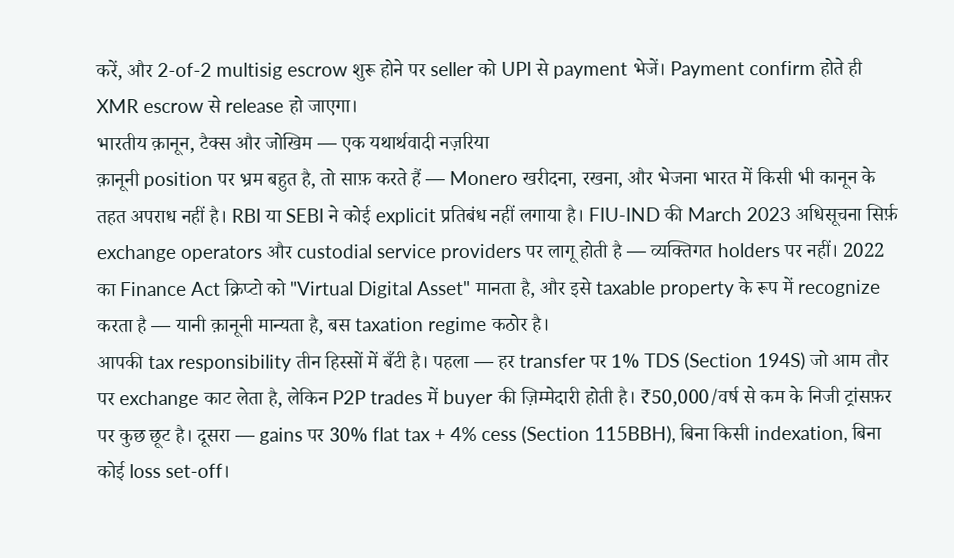करें, और 2-of-2 multisig escrow शुरू होने पर seller को UPI से payment भेजें। Payment confirm होते ही XMR escrow से release हो जाएगा।
भारतीय क़ानून, टैक्स और जोखिम — एक यथार्थवादी नज़रिया
क़ानूनी position पर भ्रम बहुत है, तो साफ़ करते हैं — Monero खरीदना, रखना, और भेजना भारत में किसी भी कानून के तहत अपराध नहीं है। RBI या SEBI ने कोई explicit प्रतिबंध नहीं लगाया है। FIU-IND की March 2023 अधिसूचना सिर्फ़ exchange operators और custodial service providers पर लागू होती है — व्यक्तिगत holders पर नहीं। 2022 का Finance Act क्रिप्टो को "Virtual Digital Asset" मानता है, और इसे taxable property के रूप में recognize करता है — यानी क़ानूनी मान्यता है, बस taxation regime कठोर है।
आपकी tax responsibility तीन हिस्सों में बँटी है। पहला — हर transfer पर 1% TDS (Section 194S) जो आम तौर पर exchange काट लेता है, लेकिन P2P trades में buyer की ज़िम्मेदारी होती है। ₹50,000/वर्ष से कम के निजी ट्रांसफ़र पर कुछ छूट है। दूसरा — gains पर 30% flat tax + 4% cess (Section 115BBH), बिना किसी indexation, बिना कोई loss set-off।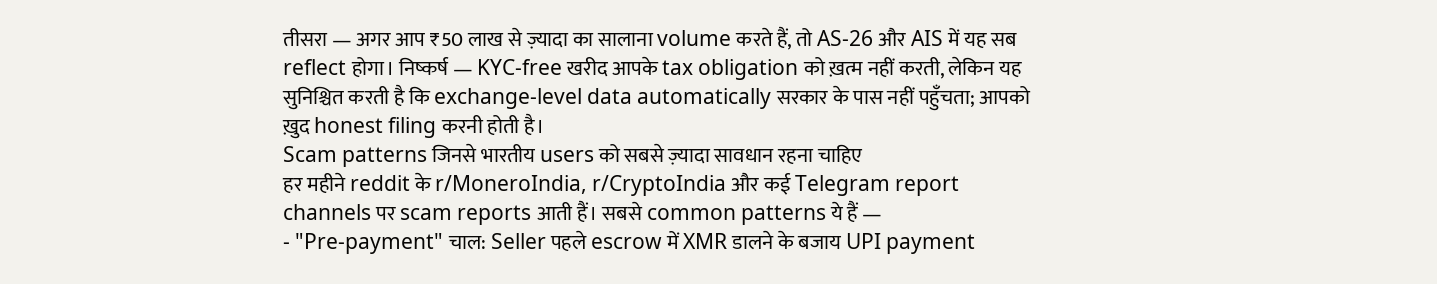तीसरा — अगर आप ₹50 लाख से ज़्यादा का सालाना volume करते हैं, तो AS-26 और AIS में यह सब reflect होगा। निष्कर्ष — KYC-free खरीद आपके tax obligation को ख़त्म नहीं करती, लेकिन यह सुनिश्चित करती है कि exchange-level data automatically सरकार के पास नहीं पहुँचता; आपको ख़ुद honest filing करनी होती है।
Scam patterns जिनसे भारतीय users को सबसे ज़्यादा सावधान रहना चाहिए
हर महीने reddit के r/MoneroIndia, r/CryptoIndia और कई Telegram report channels पर scam reports आती हैं। सबसे common patterns ये हैं —
- "Pre-payment" चाल: Seller पहले escrow में XMR डालने के बजाय UPI payment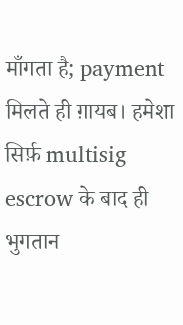माँगता है; payment मिलते ही ग़ायब। हमेशा सिर्फ़ multisig escrow के बाद ही भुगतान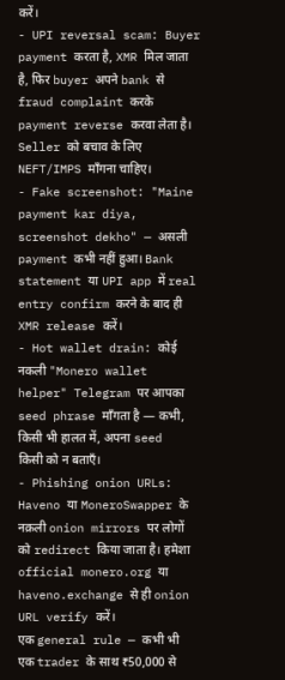करें।
- UPI reversal scam: Buyer payment करता है, XMR मिल जाता है, फिर buyer अपने bank से fraud complaint करके payment reverse करवा लेता है। Seller को बचाव के लिए NEFT/IMPS माँगना चाहिए।
- Fake screenshot: "Maine payment kar diya, screenshot dekho" — असली payment कभी नहीं हुआ। Bank statement या UPI app में real entry confirm करने के बाद ही XMR release करें।
- Hot wallet drain: कोई नकली "Monero wallet helper" Telegram पर आपका seed phrase माँगता है — कभी, किसी भी हालत में, अपना seed किसी को न बताएँ।
- Phishing onion URLs: Haveno या MoneroSwapper के नक़ली onion mirrors पर लोगों को redirect किया जाता है। हमेशा official monero.org या haveno.exchange से ही onion URL verify करें।
एक general rule — कभी भी एक trader के साथ ₹50,000 से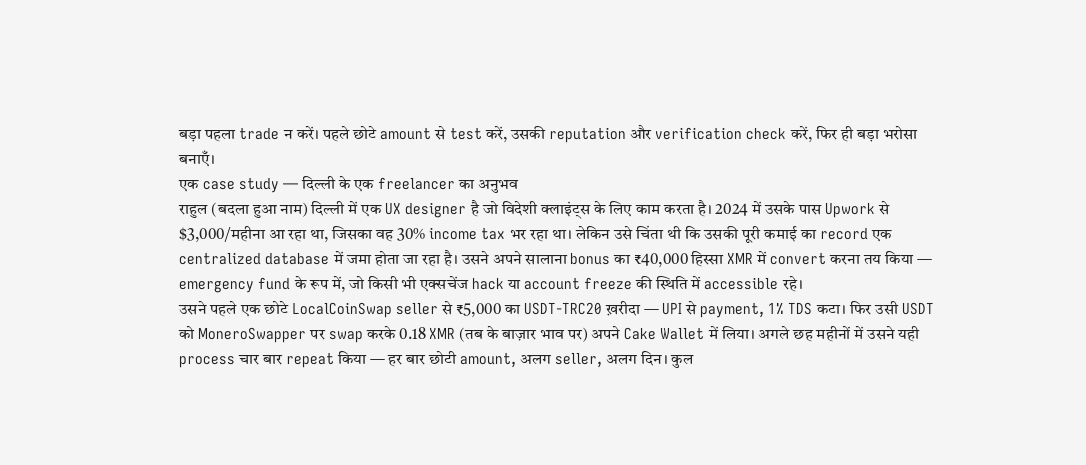बड़ा पहला trade न करें। पहले छोटे amount से test करें, उसकी reputation और verification check करें, फिर ही बड़ा भरोसा बनाएँ।
एक case study — दिल्ली के एक freelancer का अनुभव
राहुल (बदला हुआ नाम) दिल्ली में एक UX designer है जो विदेशी क्लाइंट्स के लिए काम करता है। 2024 में उसके पास Upwork से $3,000/महीना आ रहा था, जिसका वह 30% income tax भर रहा था। लेकिन उसे चिंता थी कि उसकी पूरी कमाई का record एक centralized database में जमा होता जा रहा है। उसने अपने सालाना bonus का ₹40,000 हिस्सा XMR में convert करना तय किया — emergency fund के रूप में, जो किसी भी एक्सचेंज hack या account freeze की स्थिति में accessible रहे।
उसने पहले एक छोटे LocalCoinSwap seller से ₹5,000 का USDT-TRC20 ख़रीदा — UPI से payment, 1% TDS कटा। फिर उसी USDT को MoneroSwapper पर swap करके 0.18 XMR (तब के बाज़ार भाव पर) अपने Cake Wallet में लिया। अगले छह महीनों में उसने यही process चार बार repeat किया — हर बार छोटी amount, अलग seller, अलग दिन। कुल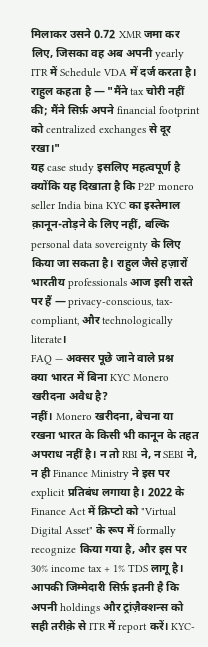मिलाकर उसने 0.72 XMR जमा कर लिए, जिसका वह अब अपनी yearly ITR में Schedule VDA में दर्ज करता है। राहुल कहता है — "मैंने tax चोरी नहीं की; मैंने सिर्फ़ अपने financial footprint को centralized exchanges से दूर रखा।"
यह case study इसलिए महत्वपूर्ण है क्योंकि यह दिखाता है कि P2P monero seller India bina KYC का इस्तेमाल क़ानून-तोड़ने के लिए नहीं, बल्कि personal data sovereignty के लिए किया जा सकता है। राहुल जैसे हज़ारों भारतीय professionals आज इसी रास्ते पर हैं — privacy-conscious, tax-compliant, और technologically literate।
FAQ — अक्सर पूछे जाने वाले प्रश्न
क्या भारत में बिना KYC Monero खरीदना अवैध है?
नहीं। Monero खरीदना, बेचना या रखना भारत के किसी भी कानून के तहत अपराध नहीं है। न तो RBI ने, न SEBI ने, न ही Finance Ministry ने इस पर explicit प्रतिबंध लगाया है। 2022 के Finance Act में क्रिप्टो को "Virtual Digital Asset" के रूप में formally recognize किया गया है, और इस पर 30% income tax + 1% TDS लागू है। आपकी जिम्मेदारी सिर्फ़ इतनी है कि अपनी holdings और ट्रांज़ैक्शन्स को सही तरीक़े से ITR में report करें। KYC-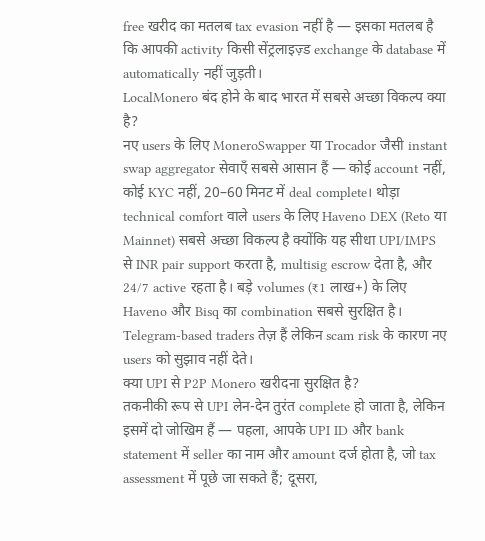free खरीद का मतलब tax evasion नहीं है — इसका मतलब है कि आपकी activity किसी सेंट्रलाइज़्ड exchange के database में automatically नहीं जुड़ती।
LocalMonero बंद होने के बाद भारत में सबसे अच्छा विकल्प क्या है?
नए users के लिए MoneroSwapper या Trocador जैसी instant swap aggregator सेवाएँ सबसे आसान हैं — कोई account नहीं, कोई KYC नहीं, 20–60 मिनट में deal complete। थोड़ा technical comfort वाले users के लिए Haveno DEX (Reto या Mainnet) सबसे अच्छा विकल्प है क्योंकि यह सीधा UPI/IMPS से INR pair support करता है, multisig escrow देता है, और 24/7 active रहता है। बड़े volumes (₹1 लाख+) के लिए Haveno और Bisq का combination सबसे सुरक्षित है। Telegram-based traders तेज़ हैं लेकिन scam risk के कारण नए users को सुझाव नहीं देते।
क्या UPI से P2P Monero खरीदना सुरक्षित है?
तकनीकी रूप से UPI लेन-देन तुरंत complete हो जाता है, लेकिन इसमें दो जोखिम हैं — पहला, आपके UPI ID और bank statement में seller का नाम और amount दर्ज होता है, जो tax assessment में पूछे जा सकते हैं; दूसरा,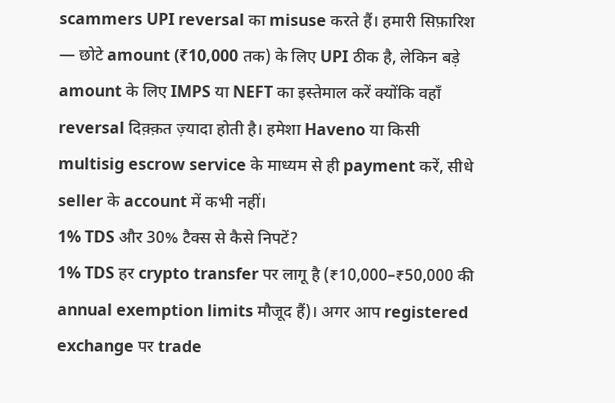scammers UPI reversal का misuse करते हैं। हमारी सिफ़ारिश — छोटे amount (₹10,000 तक) के लिए UPI ठीक है, लेकिन बड़े amount के लिए IMPS या NEFT का इस्तेमाल करें क्योंकि वहाँ reversal दिक़्क़त ज़्यादा होती है। हमेशा Haveno या किसी multisig escrow service के माध्यम से ही payment करें, सीधे seller के account में कभी नहीं।
1% TDS और 30% टैक्स से कैसे निपटें?
1% TDS हर crypto transfer पर लागू है (₹10,000–₹50,000 की annual exemption limits मौजूद हैं)। अगर आप registered exchange पर trade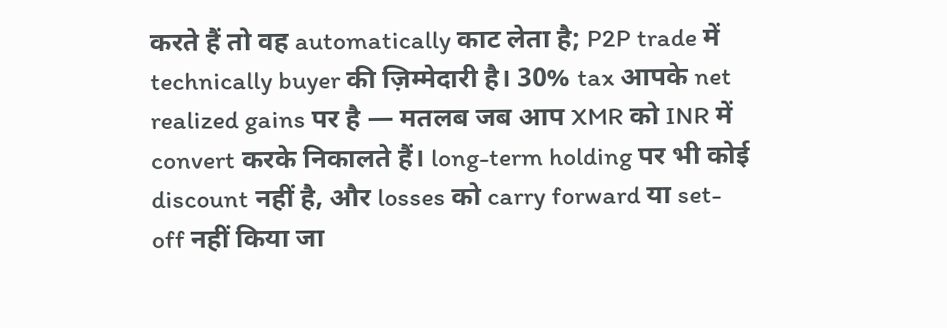करते हैं तो वह automatically काट लेता है; P2P trade में technically buyer की ज़िम्मेदारी है। 30% tax आपके net realized gains पर है — मतलब जब आप XMR को INR में convert करके निकालते हैं। long-term holding पर भी कोई discount नहीं है, और losses को carry forward या set-off नहीं किया जा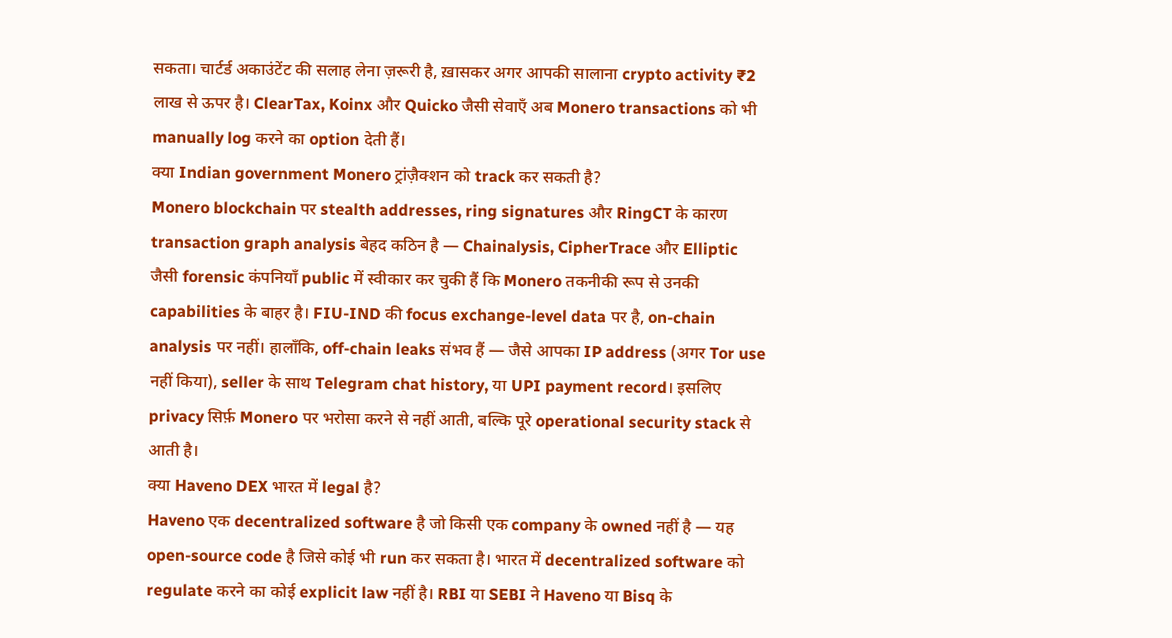सकता। चार्टर्ड अकाउंटेंट की सलाह लेना ज़रूरी है, ख़ासकर अगर आपकी सालाना crypto activity ₹2 लाख से ऊपर है। ClearTax, Koinx और Quicko जैसी सेवाएँ अब Monero transactions को भी manually log करने का option देती हैं।
क्या Indian government Monero ट्रांज़ैक्शन को track कर सकती है?
Monero blockchain पर stealth addresses, ring signatures और RingCT के कारण transaction graph analysis बेहद कठिन है — Chainalysis, CipherTrace और Elliptic जैसी forensic कंपनियाँ public में स्वीकार कर चुकी हैं कि Monero तकनीकी रूप से उनकी capabilities के बाहर है। FIU-IND की focus exchange-level data पर है, on-chain analysis पर नहीं। हालाँकि, off-chain leaks संभव हैं — जैसे आपका IP address (अगर Tor use नहीं किया), seller के साथ Telegram chat history, या UPI payment record। इसलिए privacy सिर्फ़ Monero पर भरोसा करने से नहीं आती, बल्कि पूरे operational security stack से आती है।
क्या Haveno DEX भारत में legal है?
Haveno एक decentralized software है जो किसी एक company के owned नहीं है — यह open-source code है जिसे कोई भी run कर सकता है। भारत में decentralized software को regulate करने का कोई explicit law नहीं है। RBI या SEBI ने Haveno या Bisq के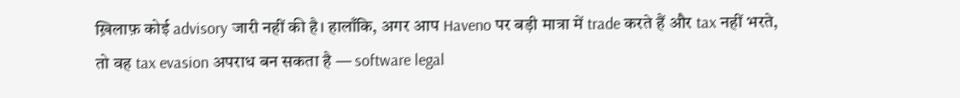ख़िलाफ़ कोई advisory जारी नहीं की है। हालाँकि, अगर आप Haveno पर बड़ी मात्रा में trade करते हैं और tax नहीं भरते, तो वह tax evasion अपराध बन सकता है — software legal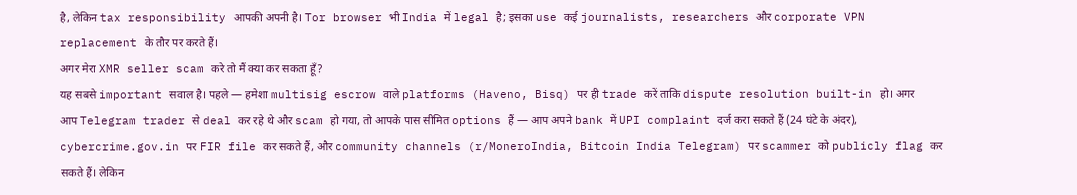है, लेकिन tax responsibility आपकी अपनी है। Tor browser भी India में legal है; इसका use कई journalists, researchers और corporate VPN replacement के तौर पर करते हैं।
अगर मेरा XMR seller scam करे तो मैं क्या कर सकता हूँ?
यह सबसे important सवाल है। पहले — हमेशा multisig escrow वाले platforms (Haveno, Bisq) पर ही trade करें ताकि dispute resolution built-in हो। अगर आप Telegram trader से deal कर रहे थे और scam हो गया, तो आपके पास सीमित options हैं — आप अपने bank में UPI complaint दर्ज करा सकते हैं (24 घंटे के अंदर), cybercrime.gov.in पर FIR file कर सकते हैं, और community channels (r/MoneroIndia, Bitcoin India Telegram) पर scammer को publicly flag कर सकते हैं। लेकिन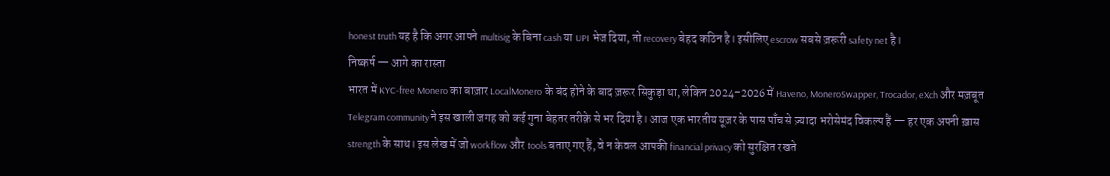honest truth यह है कि अगर आपने multisig के बिना cash या UPI भेज दिया, तो recovery बेहद कठिन है। इसीलिए escrow सबसे ज़रूरी safety net है।
निष्कर्ष — आगे का रास्ता
भारत में KYC-free Monero का बाज़ार LocalMonero के बंद होने के बाद ज़रूर सिकुड़ा था, लेकिन 2024–2026 में Haveno, MoneroSwapper, Trocador, eXch और मज़बूत Telegram community ने इस खाली जगह को कई गुना बेहतर तरीक़े से भर दिया है। आज एक भारतीय यूज़र के पास पाँच से ज़्यादा भरोसेमंद विकल्प हैं — हर एक अपनी ख़ास strength के साथ। इस लेख में जो workflow और tools बताए गए हैं, वे न केवल आपकी financial privacy को सुरक्षित रखते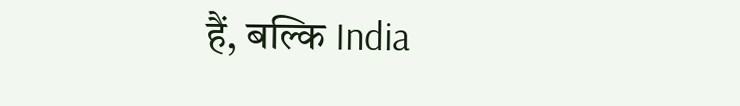हैं, बल्कि India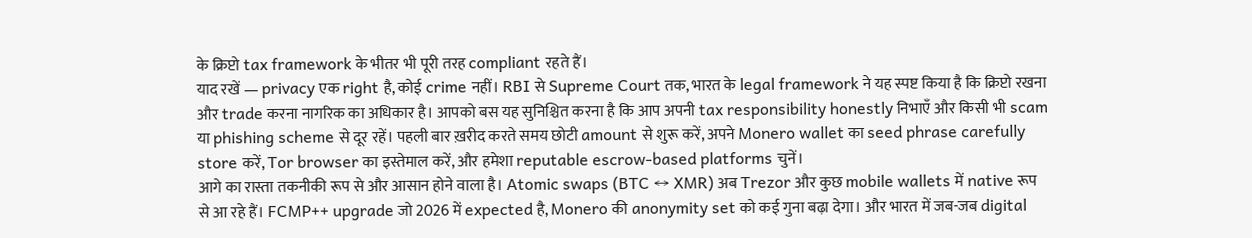के क्रिप्टो tax framework के भीतर भी पूरी तरह compliant रहते हैं।
याद रखें — privacy एक right है, कोई crime नहीं। RBI से Supreme Court तक, भारत के legal framework ने यह स्पष्ट किया है कि क्रिप्टो रखना और trade करना नागरिक का अधिकार है। आपको बस यह सुनिश्चित करना है कि आप अपनी tax responsibility honestly निभाएँ और किसी भी scam या phishing scheme से दूर रहें। पहली बार ख़रीद करते समय छोटी amount से शुरू करें, अपने Monero wallet का seed phrase carefully store करें, Tor browser का इस्तेमाल करें, और हमेशा reputable escrow-based platforms चुनें।
आगे का रास्ता तकनीकी रूप से और आसान होने वाला है। Atomic swaps (BTC ↔ XMR) अब Trezor और कुछ mobile wallets में native रूप से आ रहे हैं। FCMP++ upgrade जो 2026 में expected है, Monero की anonymity set को कई गुना बढ़ा देगा। और भारत में जब-जब digital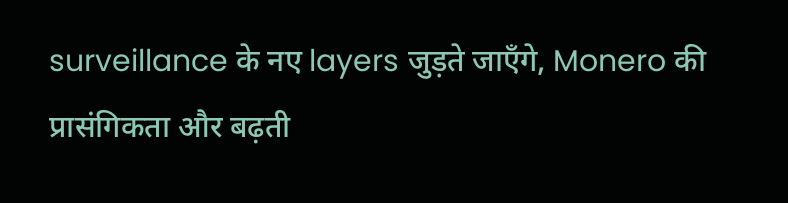surveillance के नए layers जुड़ते जाएँगे, Monero की प्रासंगिकता और बढ़ती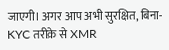जाएगी। अगर आप अभी सुरक्षित, बिना-KYC तरीक़े से XMR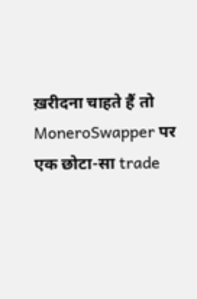ख़रीदना चाहते हैं तो MoneroSwapper पर एक छोटा-सा trade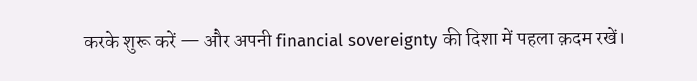करके शुरू करें — और अपनी financial sovereignty की दिशा में पहला क़दम रखें।